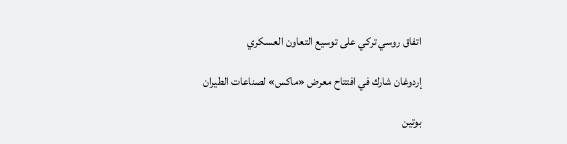اتفاق روسي تركي على توسيع التعاون العسكري

إردوغان شارك في افتتاح معرض «ماكس» لصناعات الطيران

بوتين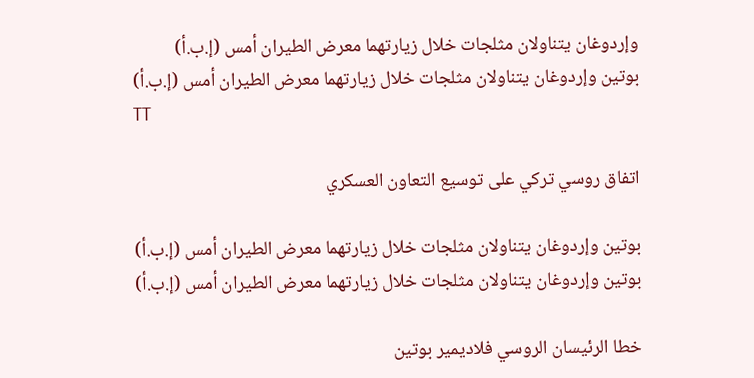وإردوغان يتناولان مثلجات خلال زيارتهما معرض الطيران أمس (إ.ب.أ)
بوتين وإردوغان يتناولان مثلجات خلال زيارتهما معرض الطيران أمس (إ.ب.أ)
TT

اتفاق روسي تركي على توسيع التعاون العسكري

بوتين وإردوغان يتناولان مثلجات خلال زيارتهما معرض الطيران أمس (إ.ب.أ)
بوتين وإردوغان يتناولان مثلجات خلال زيارتهما معرض الطيران أمس (إ.ب.أ)

خطا الرئيسان الروسي فلاديمير بوتين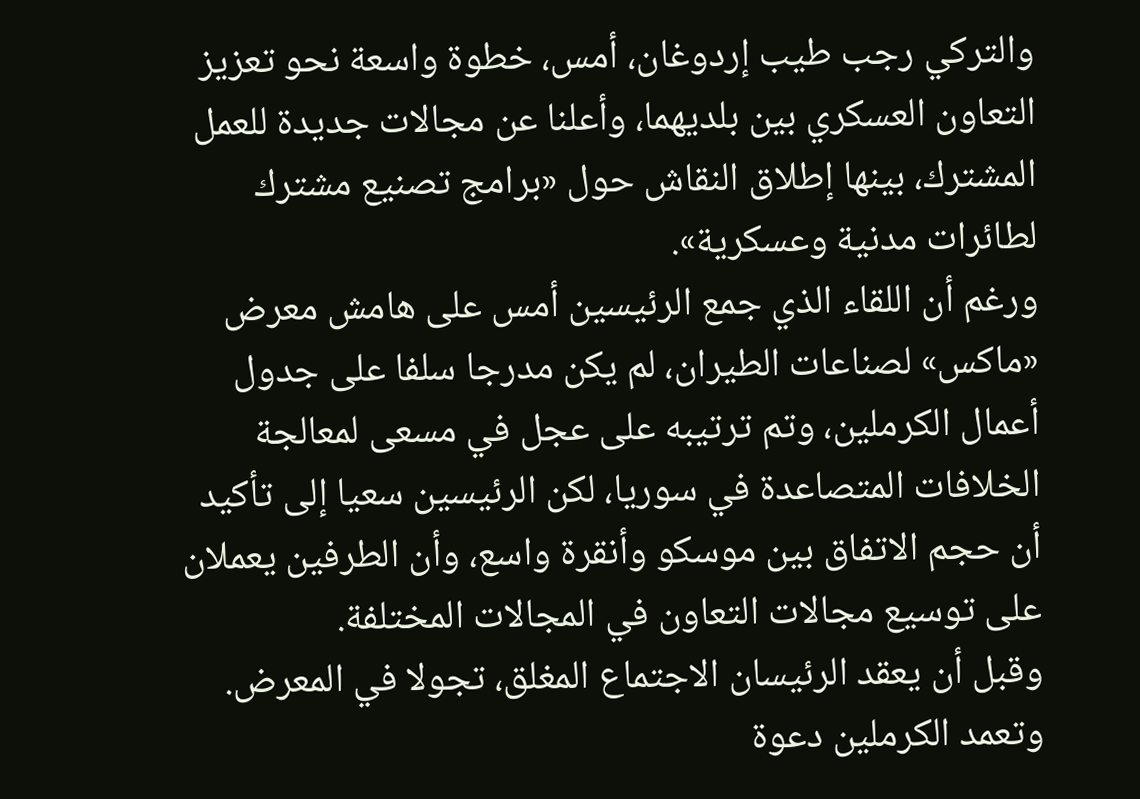والتركي رجب طيب إردوغان، أمس، خطوة واسعة نحو تعزيز التعاون العسكري بين بلديهما، وأعلنا عن مجالات جديدة للعمل المشترك، بينها إطلاق النقاش حول «برامج تصنيع مشترك لطائرات مدنية وعسكرية».
ورغم أن اللقاء الذي جمع الرئيسين أمس على هامش معرض «ماكس» لصناعات الطيران، لم يكن مدرجا سلفا على جدول أعمال الكرملين، وتم ترتيبه على عجل في مسعى لمعالجة الخلافات المتصاعدة في سوريا، لكن الرئيسين سعيا إلى تأكيد أن حجم الاتفاق بين موسكو وأنقرة واسع، وأن الطرفين يعملان على توسيع مجالات التعاون في المجالات المختلفة.
وقبل أن يعقد الرئيسان الاجتماع المغلق، تجولا في المعرض. وتعمد الكرملين دعوة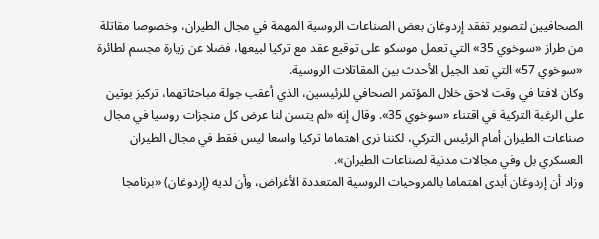الصحافيين لتصوير تفقد إردوغان بعض الصناعات الروسية المهمة في مجال الطيران، وخصوصا مقاتلة من طراز «سوخوي 35» التي تعمل موسكو على توقيع عقد مع تركيا لبيعها، فضلا عن زيارة مجسم لطائرة «سوخوي 57» التي تعد الجيل الأحدث بين المقاتلات الروسية.
وكان لافتا في وقت لاحق خلال المؤتمر الصحافي للرئيسين، الذي أعقب جولة مباحثاتهما، تركيز بوتين على الرغبة التركية في اقتناء «سوخوي 35». وقال إنه «لم يتسن لنا عرض كل منجزات روسيا في مجال صناعات الطيران أمام الرئيس التركي، لكننا نرى اهتماما تركيا واسعا ليس فقط في مجال الطيران العسكري بل وفي مجالات مدنية لصناعات الطيران».
وزاد أن إردوغان أبدى اهتماما بالمروحيات الروسية المتعددة الأغراض، وأن لديه (إردوغان) «برنامجا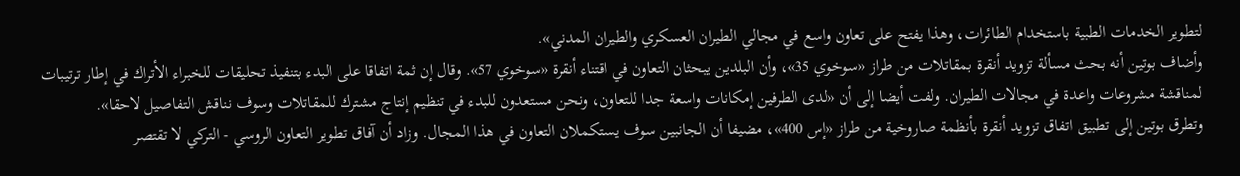لتطوير الخدمات الطبية باستخدام الطائرات، وهذا يفتح على تعاون واسع في مجالي الطيران العسكري والطيران المدني».
وأضاف بوتين أنه بحث مسألة تزويد أنقرة بمقاتلات من طراز «سوخوي 35»، وأن البلدين يبحثان التعاون في اقتناء أنقرة «سوخوي 57». وقال إن ثمة اتفاقا على البدء بتنفيذ تحليقات للخبراء الأتراك في إطار ترتيبات لمناقشة مشروعات واعدة في مجالات الطيران. ولفت أيضا إلى أن «لدى الطرفين إمكانات واسعة جدا للتعاون، ونحن مستعدون للبدء في تنظيم إنتاج مشترك للمقاتلات وسوف نناقش التفاصيل لاحقا».
وتطرق بوتين إلى تطبيق اتفاق تزويد أنقرة بأنظمة صاروخية من طراز «إس 400»، مضيفا أن الجانبين سوف يستكملان التعاون في هذا المجال. وزاد أن آفاق تطوير التعاون الروسي - التركي لا تقتصر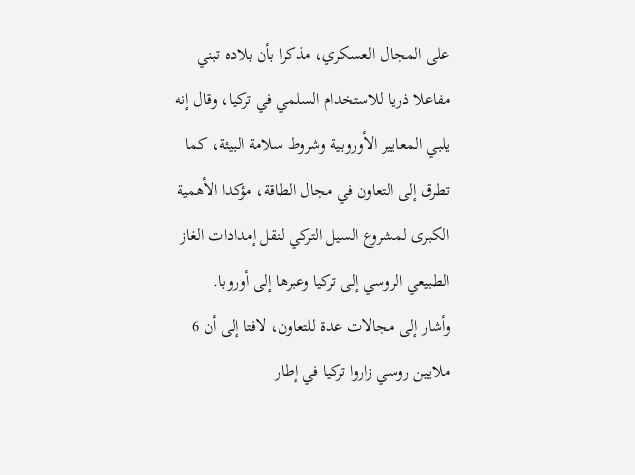على المجال العسكري، مذكرا بأن بلاده تبني مفاعلا ذريا للاستخدام السلمي في تركيا، وقال إنه يلبي المعايير الأوروبية وشروط سلامة البيئة، كما تطرق إلى التعاون في مجال الطاقة، مؤكدا الأهمية الكبرى لمشروع السيل التركي لنقل إمدادات الغاز الطبيعي الروسي إلى تركيا وعبرها إلى أوروبا.
وأشار إلى مجالات عدة للتعاون، لافتا إلى أن 6 ملايين روسي زاروا تركيا في إطار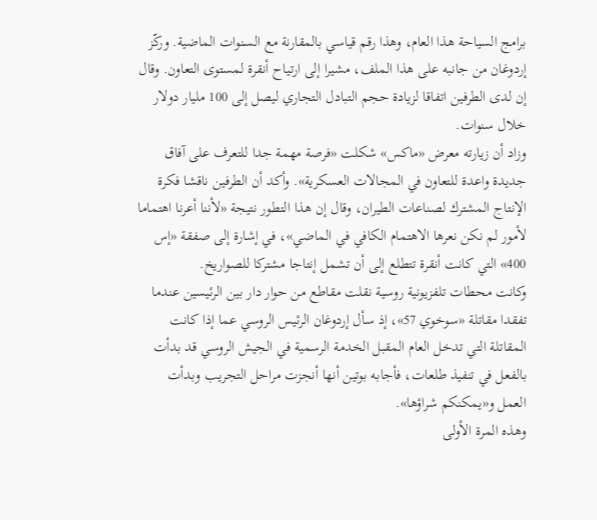برامج السياحة هذا العام، وهذا رقم قياسي بالمقارنة مع السنوات الماضية. وركّز إردوغان من جانبه على هذا الملف، مشيرا إلى ارتياح أنقرة لمستوى التعاون. وقال إن لدى الطرفين اتفاقا لزيادة حجم التبادل التجاري ليصل إلى 100 مليار دولار خلال سنوات.
وزاد أن زيارته معرض «ماكس» شكلت «فرصة مهمة جدا للتعرف على آفاق جديدة واعدة للتعاون في المجالات العسكرية». وأكد أن الطرفين ناقشا فكرة الإنتاج المشترك لصناعات الطيران، وقال إن هذا التطور نتيجة «لأننا أعرنا اهتماما لأمور لم نكن نعرها الاهتمام الكافي في الماضي»، في إشارة إلى صفقة «إس 400» التي كانت أنقرة تتطلع إلى أن تشمل إنتاجا مشتركا للصواريخ.
وكانت محطات تلفزيونية روسية نقلت مقاطع من حوار دار بين الرئيسين عندما تفقدا مقاتلة «سوخوي 57»، إذ سأل إردوغان الرئيس الروسي عما إذا كانت المقاتلة التي تدخل العام المقبل الخدمة الرسمية في الجيش الروسي قد بدأت بالفعل في تنفيذ طلعات، فأجابه بوتين أنها أنجزت مراحل التجريب وبدأت العمل و«يمكنكم شراؤها».
وهذه المرة الأولى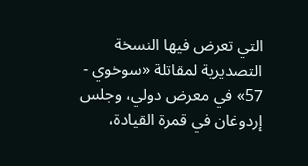التي تعرض فيها النسخة التصديرية لمقاتلة «سوخوي - 57» في معرض دولي، وجلس إردوغان في قمرة القيادة،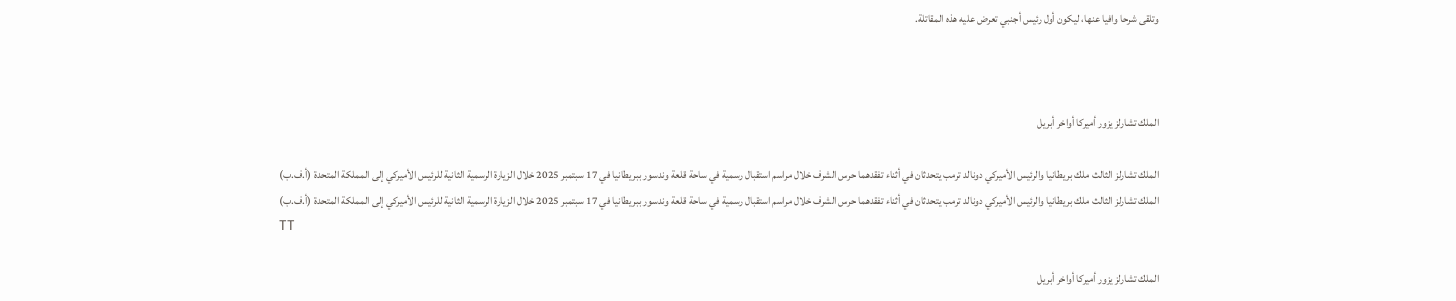وتلقى شرحا وافيا عنها، ليكون أول رئيس أجنبي تعرض عليه هذه المقاتلة.



الملك تشارلز يزور أميركا أواخر أبريل

الملك تشارلز الثالث ملك بريطانيا والرئيس الأميركي دونالد ترمب يتحدثان في أثناء تفقدهما حرس الشرف خلال مراسم استقبال رسمية في ساحة قلعة وندسور ببريطانيا في 17 سبتمبر 2025 خلال الزيارة الرسمية الثانية للرئيس الأميركي إلى المملكة المتحدة (أ.ف.ب)
الملك تشارلز الثالث ملك بريطانيا والرئيس الأميركي دونالد ترمب يتحدثان في أثناء تفقدهما حرس الشرف خلال مراسم استقبال رسمية في ساحة قلعة وندسور ببريطانيا في 17 سبتمبر 2025 خلال الزيارة الرسمية الثانية للرئيس الأميركي إلى المملكة المتحدة (أ.ف.ب)
TT

الملك تشارلز يزور أميركا أواخر أبريل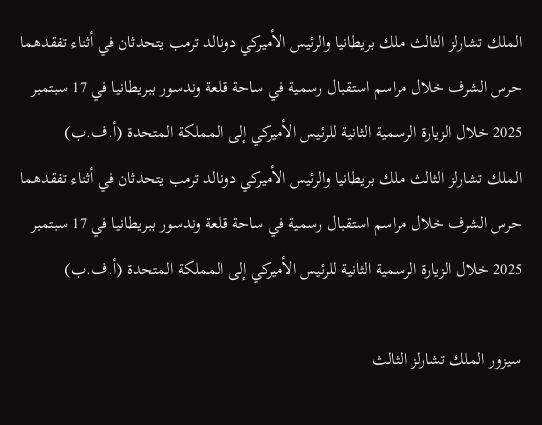الملك تشارلز الثالث ملك بريطانيا والرئيس الأميركي دونالد ترمب يتحدثان في أثناء تفقدهما حرس الشرف خلال مراسم استقبال رسمية في ساحة قلعة وندسور ببريطانيا في 17 سبتمبر 2025 خلال الزيارة الرسمية الثانية للرئيس الأميركي إلى المملكة المتحدة (أ.ف.ب)
الملك تشارلز الثالث ملك بريطانيا والرئيس الأميركي دونالد ترمب يتحدثان في أثناء تفقدهما حرس الشرف خلال مراسم استقبال رسمية في ساحة قلعة وندسور ببريطانيا في 17 سبتمبر 2025 خلال الزيارة الرسمية الثانية للرئيس الأميركي إلى المملكة المتحدة (أ.ف.ب)

سيزور الملك تشارلز الثالث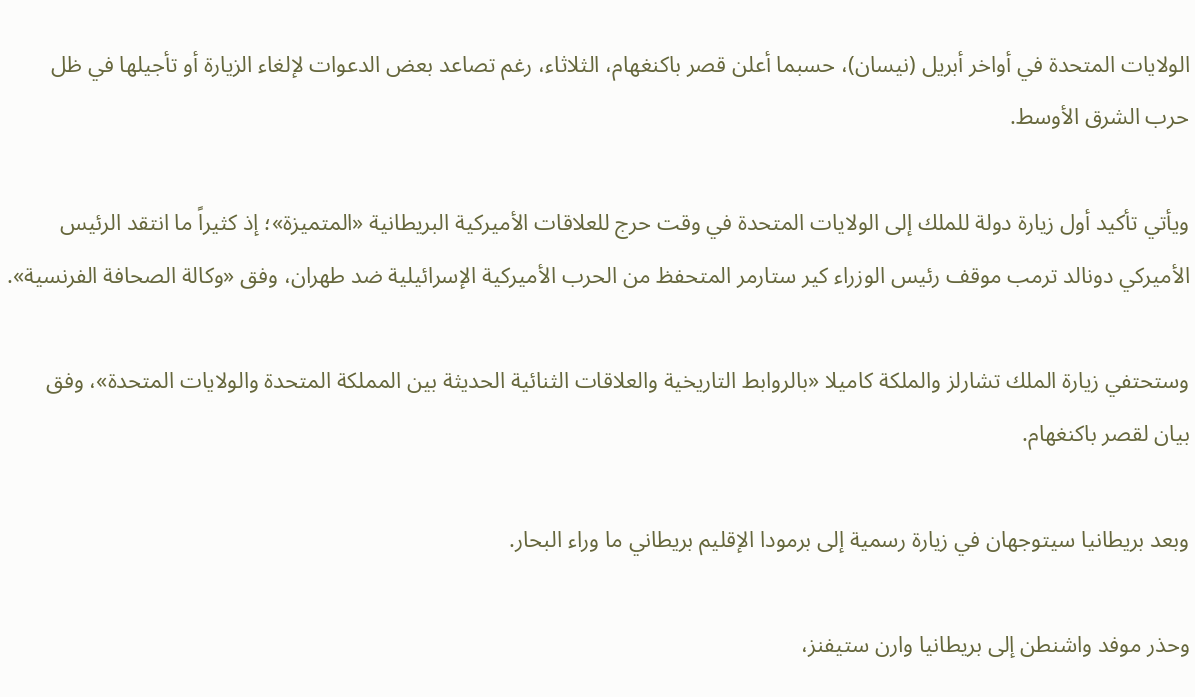الولايات المتحدة في أواخر أبريل (نيسان)، حسبما أعلن قصر باكنغهام، الثلاثاء، رغم تصاعد بعض الدعوات لإلغاء الزيارة أو تأجيلها في ظل حرب الشرق الأوسط.

ويأتي تأكيد أول زيارة دولة للملك إلى الولايات المتحدة في وقت حرج للعلاقات الأميركية البريطانية «المتميزة»؛ إذ كثيراً ما انتقد الرئيس الأميركي دونالد ترمب موقف رئيس الوزراء كير ستارمر المتحفظ من الحرب الأميركية الإسرائيلية ضد طهران، وفق «وكالة الصحافة الفرنسية».

وستحتفي زيارة الملك تشارلز والملكة كاميلا «بالروابط التاريخية والعلاقات الثنائية الحديثة بين المملكة المتحدة والولايات المتحدة»، وفق بيان لقصر باكنغهام.

وبعد بريطانيا سيتوجهان في زيارة رسمية إلى برمودا الإقليم بريطاني ما وراء البحار.

وحذر موفد واشنطن إلى بريطانيا وارن ستيفنز،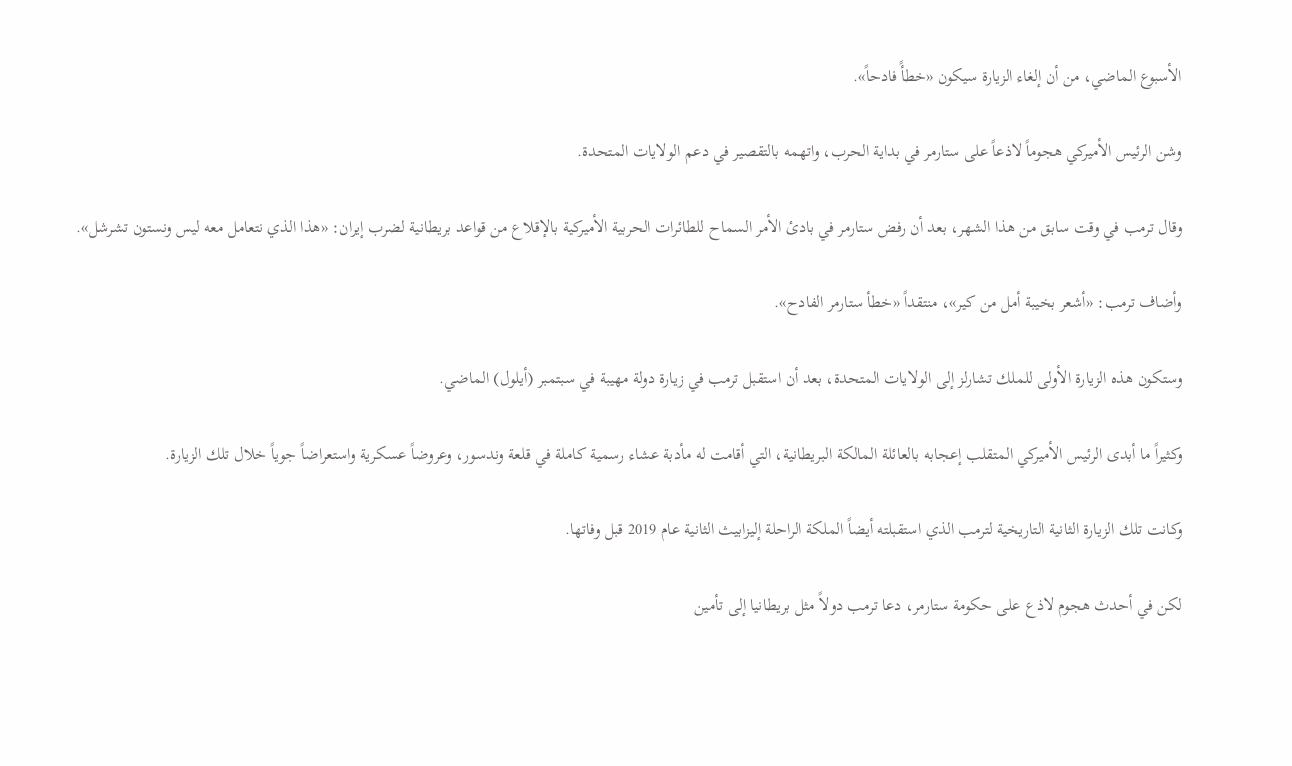الأسبوع الماضي، من أن إلغاء الزيارة سيكون «خطأً فادحاً».

وشن الرئيس الأميركي هجوماً لاذعاً على ستارمر في بداية الحرب، واتهمه بالتقصير في دعم الولايات المتحدة.

وقال ترمب في وقت سابق من هذا الشهر، بعد أن رفض ستارمر في بادئ الأمر السماح للطائرات الحربية الأميركية بالإقلاع من قواعد بريطانية لضرب إيران: «هذا الذي نتعامل معه ليس ونستون تشرشل».

وأضاف ترمب: «أشعر بخيبة أمل من كير»، منتقداً «خطأ ستارمر الفادح».

وستكون هذه الزيارة الأولى للملك تشارلز إلى الولايات المتحدة، بعد أن استقبل ترمب في زيارة دولة مهيبة في سبتمبر (أيلول) الماضي.

وكثيراً ما أبدى الرئيس الأميركي المتقلب إعجابه بالعائلة المالكة البريطانية، التي أقامت له مأدبة عشاء رسمية كاملة في قلعة وندسور، وعروضاً عسكرية واستعراضاً جوياً خلال تلك الزيارة.

وكانت تلك الزيارة الثانية التاريخية لترمب الذي استقبلته أيضاً الملكة الراحلة إليزابيث الثانية عام 2019 قبل وفاتها.

لكن في أحدث هجوم لاذع على حكومة ستارمر، دعا ترمب دولاً مثل بريطانيا إلى تأمين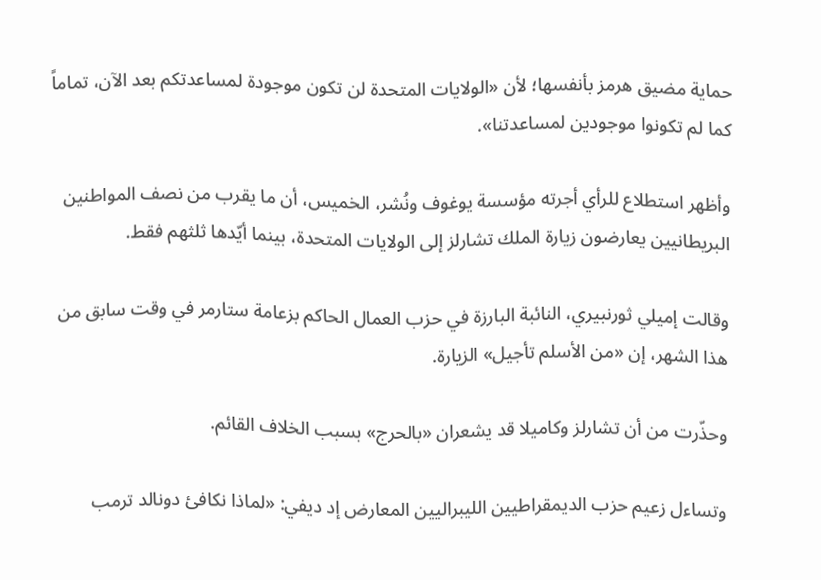حماية مضيق هرمز بأنفسها؛ لأن «الولايات المتحدة لن تكون موجودة لمساعدتكم بعد الآن، تماماً كما لم تكونوا موجودين لمساعدتنا».

وأظهر استطلاع للرأي أجرته مؤسسة يوغوف ونُشر، الخميس، أن ما يقرب من نصف المواطنين البريطانيين يعارضون زيارة الملك تشارلز إلى الولايات المتحدة، بينما أيّدها ثلثهم فقط.

وقالت إميلي ثورنبيري، النائبة البارزة في حزب العمال الحاكم بزعامة ستارمر في وقت سابق من هذا الشهر، إن «من الأسلم تأجيل» الزيارة.

وحذّرت من أن تشارلز وكاميلا قد يشعران «بالحرج» بسبب الخلاف القائم.

وتساءل زعيم حزب الديمقراطيين الليبراليين المعارض إد ديفي: «لماذا نكافئ دونالد ترمب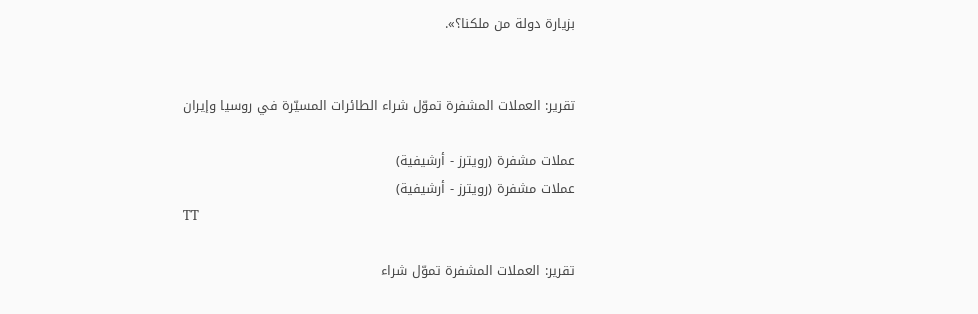بزيارة دولة من ملكنا؟».


تقرير: العملات المشفرة تموّل شراء الطائرات المسيّرة في روسيا وإيران

عملات مشفرة (رويترز - أرشيفية)
عملات مشفرة (رويترز - أرشيفية)
TT

تقرير: العملات المشفرة تموّل شراء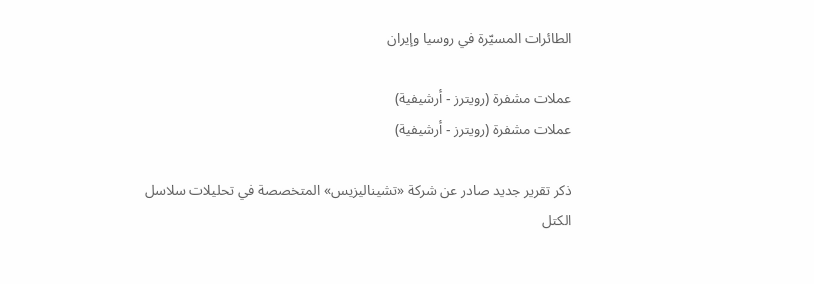الطائرات المسيّرة في روسيا وإيران

عملات مشفرة (رويترز - أرشيفية)
عملات مشفرة (رويترز - أرشيفية)

ذكر تقرير جديد صادر عن شركة «تشيناليزيس» المتخصصة في تحليلات سلاسل الكتل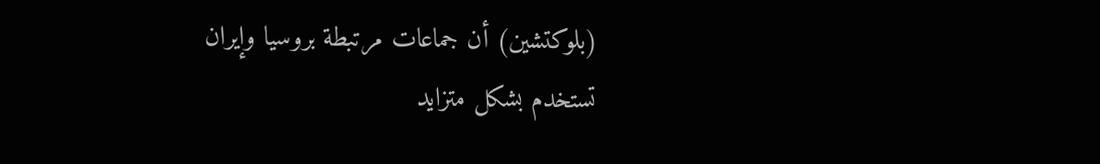(بلوكتشين) أن جماعات مرتبطة بروسيا وإيران تستخدم بشكل متزايد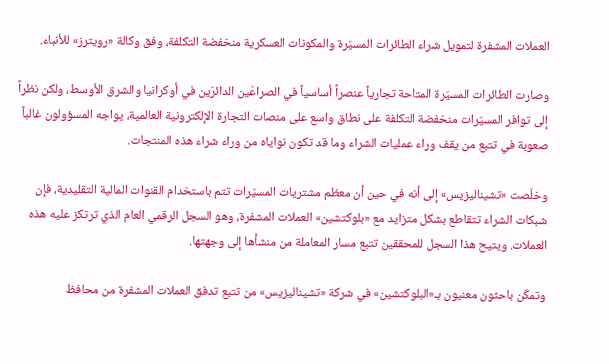العملات المشفرة لتمويل شراء الطائرات المسيّرة والمكونات العسكرية منخفضة التكلفة، وفق وكالة «رويترز» للأنباء.

وصارت الطائرات المسيّرة المتاحة تجارياً عنصراً أساسياً في الصراعَين الدائرَين في أوكرانيا والشرق الأوسط، ولكن نظراً إلى توافر المسيّرات منخفضة التكلفة على نطاق واسع على منصات التجارة الإلكترونية العالمية، يواجه المسؤولون غالباً صعوبة في تتبع من يقف وراء عمليات الشراء وما قد تكون نواياه من وراء شراء هذه المنتجات.

وخلّصت «تشيناليزيس» إلى أنه في حين أن معظم مشتريات المسيّرات تتم باستخدام القنوات المالية التقليدية، فإن شبكات الشراء تتقاطع بشكل متزايد مع «بلوكتشين» العملات المشفرة، وهو السجل الرقمي العام الذي ترتكز عليه هذه العملات. ويتيح هذا السجل للمحققين تتبع مسار المعاملة من منشأها إلى وجهتها.

وتمكّن باحثون معنيون بـ«البلوكتشين» في شركة «تشيناليزيس» من تتبع تدفق العملات المشفرة من محافظ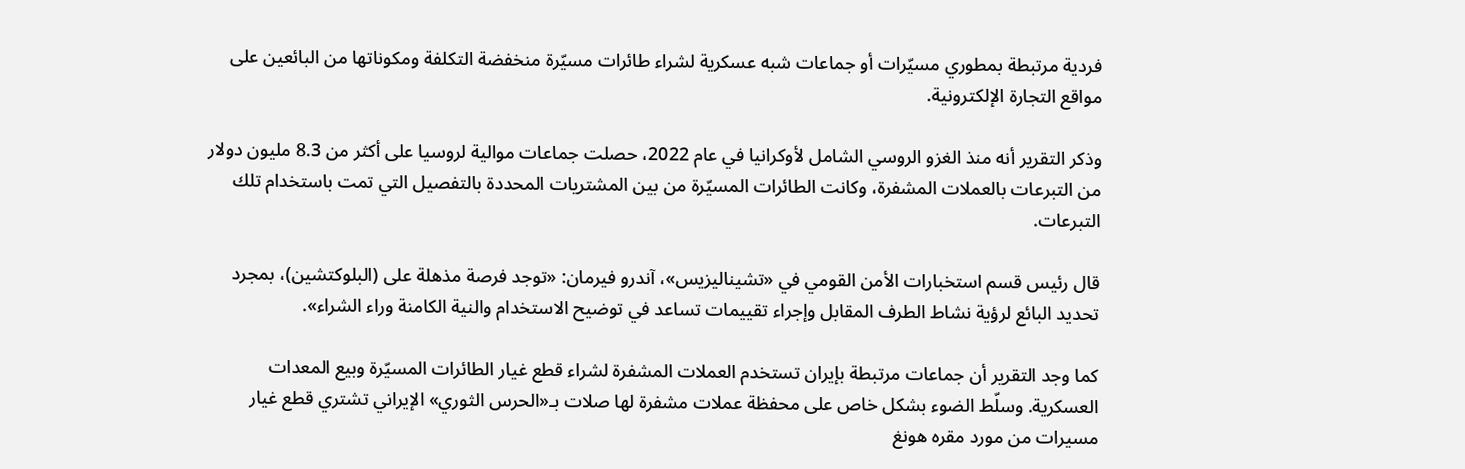فردية مرتبطة بمطوري مسيّرات أو جماعات شبه عسكرية لشراء طائرات مسيّرة منخفضة التكلفة ومكوناتها من البائعين على مواقع التجارة الإلكترونية.

وذكر التقرير أنه منذ الغزو الروسي الشامل لأوكرانيا في عام 2022، حصلت جماعات موالية لروسيا على أكثر من 8.3 مليون دولار من التبرعات بالعملات المشفرة، وكانت الطائرات المسيّرة من بين المشتريات المحددة بالتفصيل التي تمت باستخدام تلك التبرعات.

قال رئيس قسم استخبارات الأمن القومي في «تشيناليزيس»، آندرو فيرمان: «توجد فرصة مذهلة على (البلوكتشين)، بمجرد تحديد البائع لرؤية نشاط الطرف المقابل وإجراء تقييمات تساعد في توضيح الاستخدام والنية الكامنة وراء الشراء».

كما وجد التقرير أن جماعات مرتبطة بإيران تستخدم العملات المشفرة لشراء قطع غيار الطائرات المسيّرة وبيع المعدات العسكرية. وسلّط الضوء بشكل خاص على محفظة عملات مشفرة لها صلات بـ«الحرس الثوري» الإيراني تشتري قطع غيار مسيرات من مورد مقره هونغ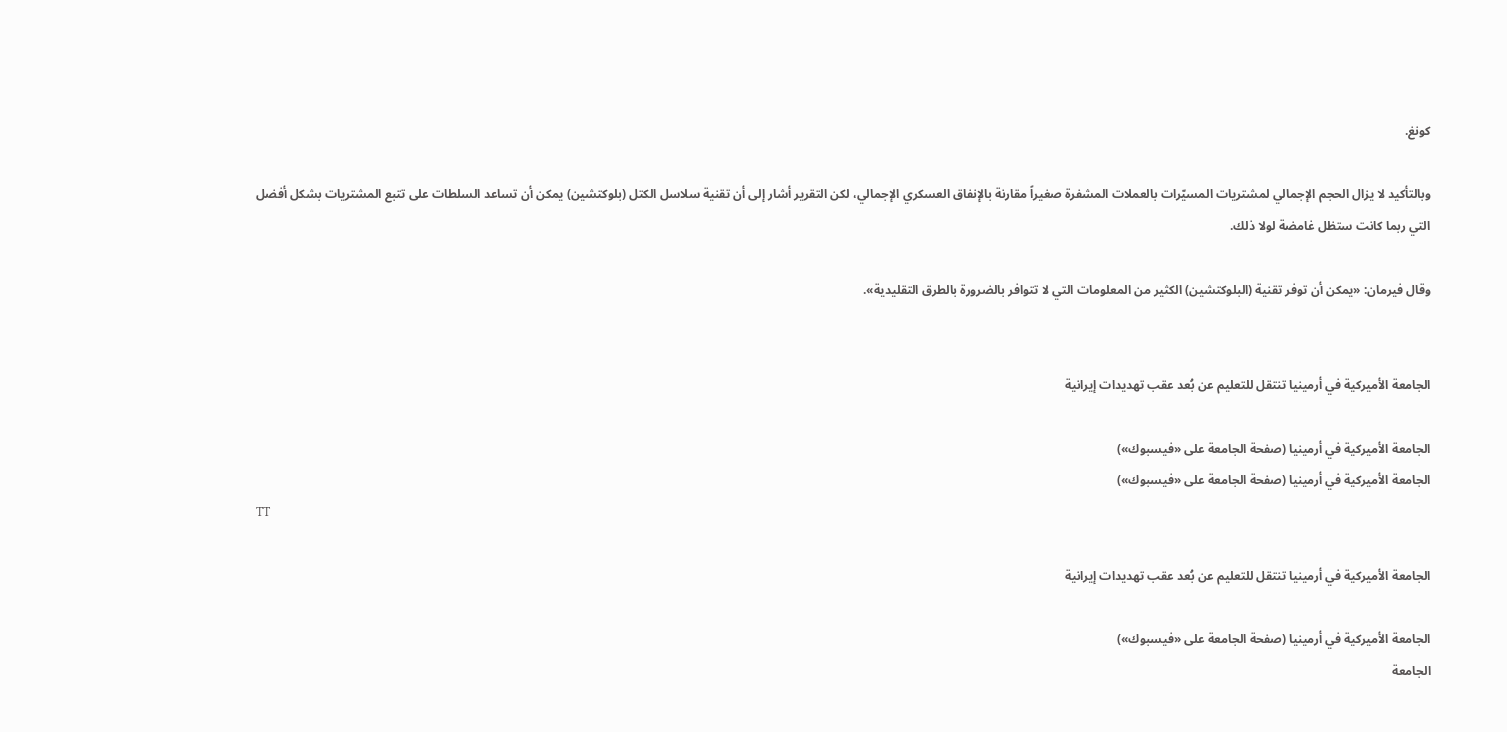كونغ.

وبالتأكيد لا يزال الحجم الإجمالي لمشتريات المسيّرات بالعملات المشفرة صغيراً مقارنة بالإنفاق العسكري الإجمالي، لكن التقرير أشار إلى أن تقنية سلاسل الكتل (بلوكتشين) يمكن أن تساعد السلطات على تتبع المشتريات بشكل أفضل التي ربما كانت ستظل غامضة لولا ذلك.

وقال فيرمان: «يمكن أن توفر تقنية (البلوكتشين) الكثير من المعلومات التي لا تتوافر بالضرورة بالطرق التقليدية».


الجامعة الأميركية في أرمينيا تنتقل للتعليم عن بُعد عقب تهديدات إيرانية

الجامعة الأميركية في أرمينيا (صفحة الجامعة على «فيسبوك»)
الجامعة الأميركية في أرمينيا (صفحة الجامعة على «فيسبوك»)
TT

الجامعة الأميركية في أرمينيا تنتقل للتعليم عن بُعد عقب تهديدات إيرانية

الجامعة الأميركية في أرمينيا (صفحة الجامعة على «فيسبوك»)
الجامعة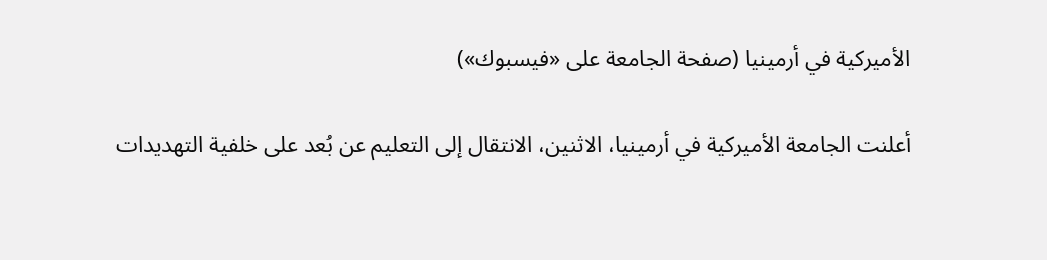الأميركية في أرمينيا (صفحة الجامعة على «فيسبوك»)

أعلنت الجامعة الأميركية في أرمينيا، الاثنين، الانتقال إلى التعليم عن بُعد على خلفية التهديدات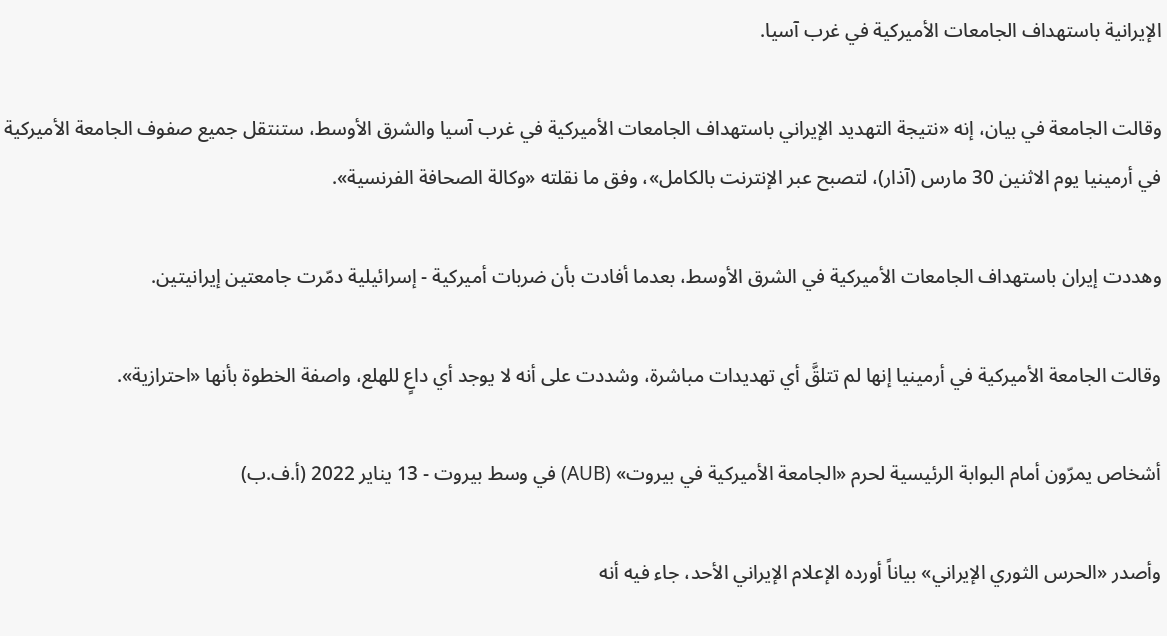الإيرانية باستهداف الجامعات الأميركية في غرب آسيا.

وقالت الجامعة في بيان، إنه «نتيجة التهديد الإيراني باستهداف الجامعات الأميركية في غرب آسيا والشرق الأوسط، ستنتقل جميع صفوف الجامعة الأميركية في أرمينيا يوم الاثنين 30 مارس (آذار)، لتصبح عبر الإنترنت بالكامل»، وفق ما نقلته «وكالة الصحافة الفرنسية».

وهددت إيران باستهداف الجامعات الأميركية في الشرق الأوسط، بعدما أفادت بأن ضربات أميركية - إسرائيلية دمّرت جامعتين إيرانيتين.

وقالت الجامعة الأميركية في أرمينيا إنها لم تتلقَّ أي تهديدات مباشرة، وشددت على أنه لا يوجد أي داعٍ للهلع، واصفة الخطوة بأنها «احترازية».

أشخاص يمرّون أمام البوابة الرئيسية لحرم «الجامعة الأميركية في بيروت» (AUB) في وسط بيروت - 13 يناير 2022 (أ.ف.ب)

وأصدر «الحرس الثوري الإيراني» بياناً أورده الإعلام الإيراني الأحد، جاء فيه أنه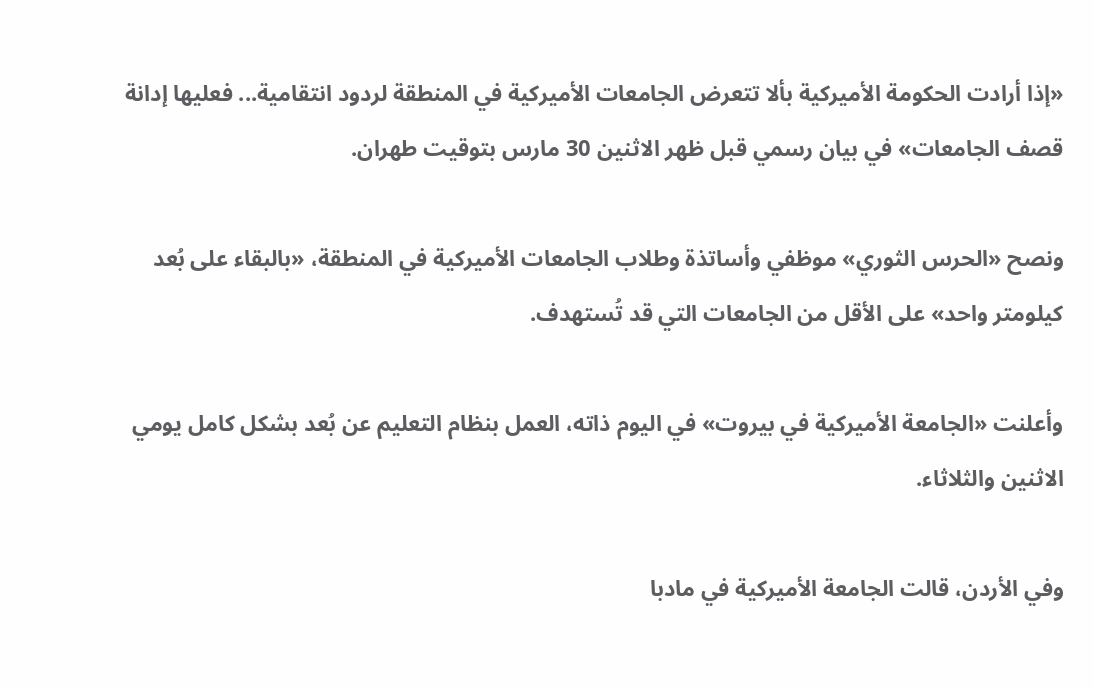«إذا أرادت الحكومة الأميركية بألا تتعرض الجامعات الأميركية في المنطقة لردود انتقامية... فعليها إدانة قصف الجامعات» في بيان رسمي قبل ظهر الاثنين 30 مارس بتوقيت طهران.

ونصح «الحرس الثوري» موظفي وأساتذة وطلاب الجامعات الأميركية في المنطقة، «بالبقاء على بُعد كيلومتر واحد» على الأقل من الجامعات التي قد تُستهدف.

وأعلنت «الجامعة الأميركية في بيروت» في اليوم ذاته، العمل بنظام التعليم عن بُعد بشكل كامل يومي الاثنين والثلاثاء.

وفي الأردن، قالت الجامعة الأميركية في مادبا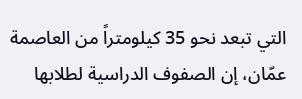التي تبعد نحو 35 كيلومتراً من العاصمة عمّان، إن الصفوف الدراسية لطلابها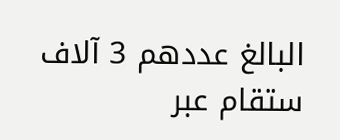البالغ عددهم 3 آلاف ستقام عبر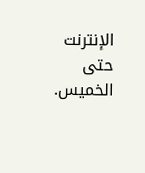الإنترنت حتى الخميس.